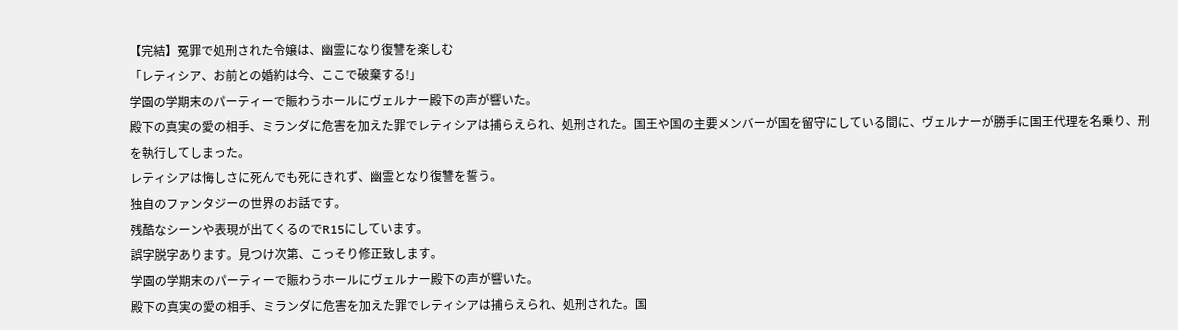【完結】冤罪で処刑された令嬢は、幽霊になり復讐を楽しむ
「レティシア、お前との婚約は今、ここで破棄する!」
学園の学期末のパーティーで賑わうホールにヴェルナー殿下の声が響いた。
殿下の真実の愛の相手、ミランダに危害を加えた罪でレティシアは捕らえられ、処刑された。国王や国の主要メンバーが国を留守にしている間に、ヴェルナーが勝手に国王代理を名乗り、刑を執行してしまった。
レティシアは悔しさに死んでも死にきれず、幽霊となり復讐を誓う。
独自のファンタジーの世界のお話です。
残酷なシーンや表現が出てくるのでR15にしています。
誤字脱字あります。見つけ次第、こっそり修正致します。
学園の学期末のパーティーで賑わうホールにヴェルナー殿下の声が響いた。
殿下の真実の愛の相手、ミランダに危害を加えた罪でレティシアは捕らえられ、処刑された。国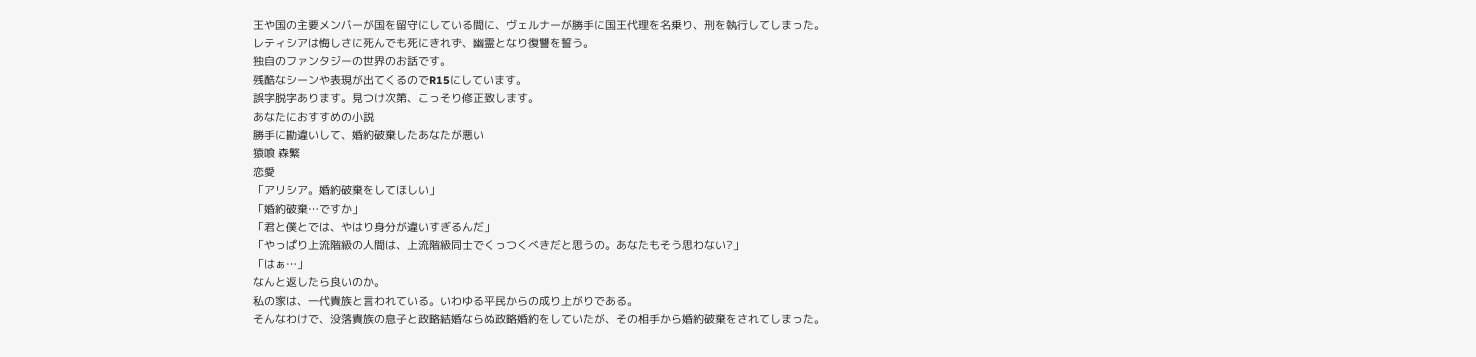王や国の主要メンバーが国を留守にしている間に、ヴェルナーが勝手に国王代理を名乗り、刑を執行してしまった。
レティシアは悔しさに死んでも死にきれず、幽霊となり復讐を誓う。
独自のファンタジーの世界のお話です。
残酷なシーンや表現が出てくるのでR15にしています。
誤字脱字あります。見つけ次第、こっそり修正致します。
あなたにおすすめの小説
勝手に勘違いして、婚約破棄したあなたが悪い
猿喰 森繁
恋愛
「アリシア。婚約破棄をしてほしい」
「婚約破棄…ですか」
「君と僕とでは、やはり身分が違いすぎるんだ」
「やっぱり上流階級の人間は、上流階級同士でくっつくべきだと思うの。あなたもそう思わない?」
「はぁ…」
なんと返したら良いのか。
私の家は、一代貴族と言われている。いわゆる平民からの成り上がりである。
そんなわけで、没落貴族の息子と政略結婚ならぬ政略婚約をしていたが、その相手から婚約破棄をされてしまった。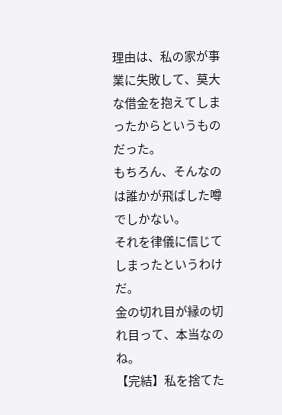理由は、私の家が事業に失敗して、莫大な借金を抱えてしまったからというものだった。
もちろん、そんなのは誰かが飛ばした噂でしかない。
それを律儀に信じてしまったというわけだ。
金の切れ目が縁の切れ目って、本当なのね。
【完結】私を捨てた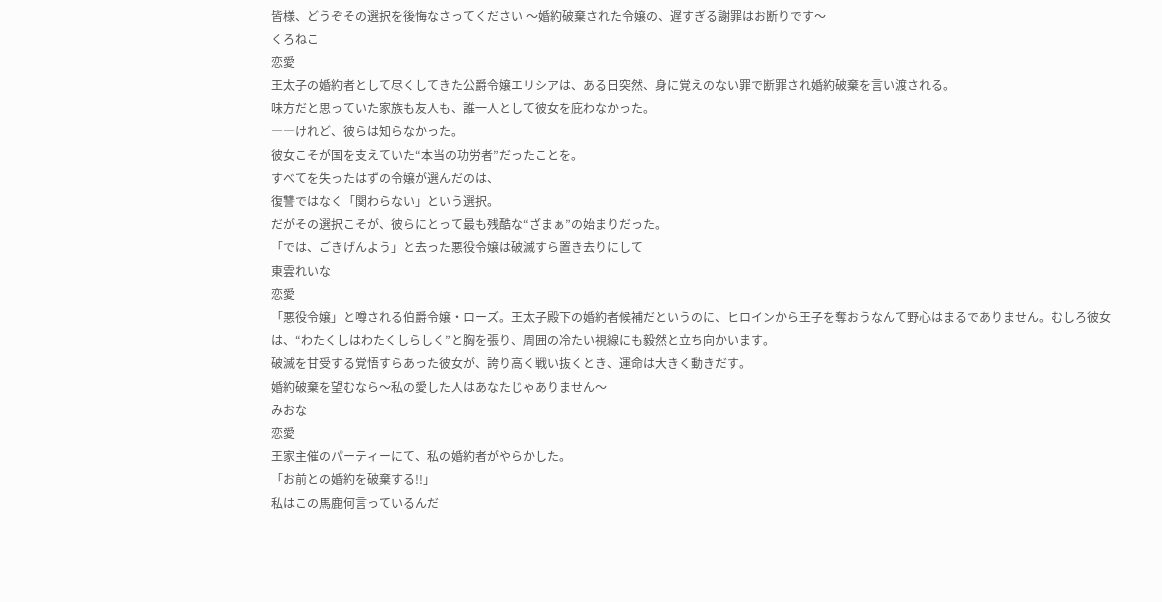皆様、どうぞその選択を後悔なさってください 〜婚約破棄された令嬢の、遅すぎる謝罪はお断りです〜
くろねこ
恋愛
王太子の婚約者として尽くしてきた公爵令嬢エリシアは、ある日突然、身に覚えのない罪で断罪され婚約破棄を言い渡される。
味方だと思っていた家族も友人も、誰一人として彼女を庇わなかった。
――けれど、彼らは知らなかった。
彼女こそが国を支えていた“本当の功労者”だったことを。
すべてを失ったはずの令嬢が選んだのは、
復讐ではなく「関わらない」という選択。
だがその選択こそが、彼らにとって最も残酷な“ざまぁ”の始まりだった。
「では、ごきげんよう」と去った悪役令嬢は破滅すら置き去りにして
東雲れいな
恋愛
「悪役令嬢」と噂される伯爵令嬢・ローズ。王太子殿下の婚約者候補だというのに、ヒロインから王子を奪おうなんて野心はまるでありません。むしろ彼女は、“わたくしはわたくしらしく”と胸を張り、周囲の冷たい視線にも毅然と立ち向かいます。
破滅を甘受する覚悟すらあった彼女が、誇り高く戦い抜くとき、運命は大きく動きだす。
婚約破棄を望むなら〜私の愛した人はあなたじゃありません〜
みおな
恋愛
王家主催のパーティーにて、私の婚約者がやらかした。
「お前との婚約を破棄する!!」
私はこの馬鹿何言っているんだ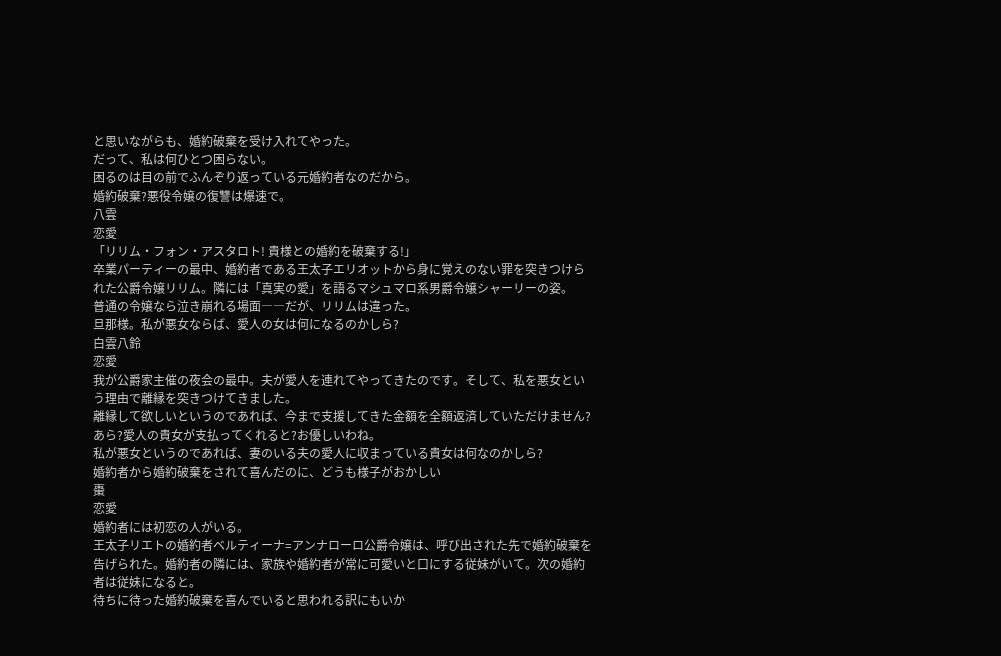と思いながらも、婚約破棄を受け入れてやった。
だって、私は何ひとつ困らない。
困るのは目の前でふんぞり返っている元婚約者なのだから。
婚約破棄?悪役令嬢の復讐は爆速で。
八雲
恋愛
「リリム・フォン・アスタロト! 貴様との婚約を破棄する!」
卒業パーティーの最中、婚約者である王太子エリオットから身に覚えのない罪を突きつけられた公爵令嬢リリム。隣には「真実の愛」を語るマシュマロ系男爵令嬢シャーリーの姿。
普通の令嬢なら泣き崩れる場面――だが、リリムは違った。
旦那様。私が悪女ならば、愛人の女は何になるのかしら?
白雲八鈴
恋愛
我が公爵家主催の夜会の最中。夫が愛人を連れてやってきたのです。そして、私を悪女という理由で離縁を突きつけてきました。
離縁して欲しいというのであれば、今まで支援してきた金額を全額返済していただけません?
あら?愛人の貴女が支払ってくれると?お優しいわね。
私が悪女というのであれば、妻のいる夫の愛人に収まっている貴女は何なのかしら?
婚約者から婚約破棄をされて喜んだのに、どうも様子がおかしい
棗
恋愛
婚約者には初恋の人がいる。
王太子リエトの婚約者ベルティーナ=アンナローロ公爵令嬢は、呼び出された先で婚約破棄を告げられた。婚約者の隣には、家族や婚約者が常に可愛いと口にする従妹がいて。次の婚約者は従妹になると。
待ちに待った婚約破棄を喜んでいると思われる訳にもいか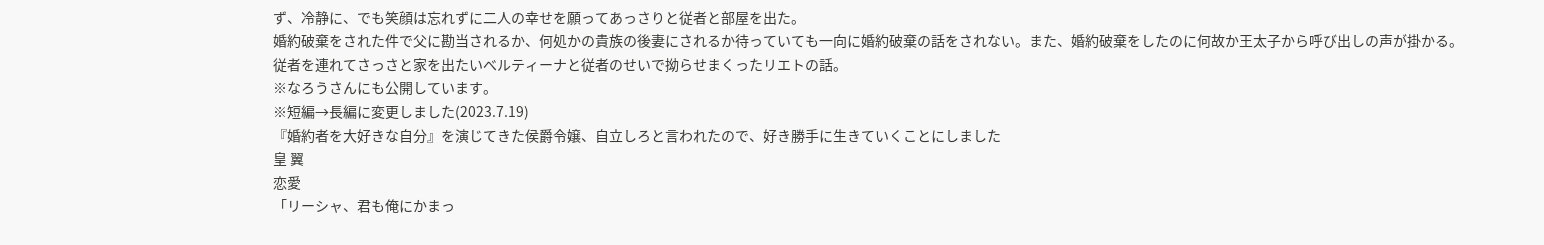ず、冷静に、でも笑顔は忘れずに二人の幸せを願ってあっさりと従者と部屋を出た。
婚約破棄をされた件で父に勘当されるか、何処かの貴族の後妻にされるか待っていても一向に婚約破棄の話をされない。また、婚約破棄をしたのに何故か王太子から呼び出しの声が掛かる。
従者を連れてさっさと家を出たいべルティーナと従者のせいで拗らせまくったリエトの話。
※なろうさんにも公開しています。
※短編→長編に変更しました(2023.7.19)
『婚約者を大好きな自分』を演じてきた侯爵令嬢、自立しろと言われたので、好き勝手に生きていくことにしました
皇 翼
恋愛
「リーシャ、君も俺にかまっ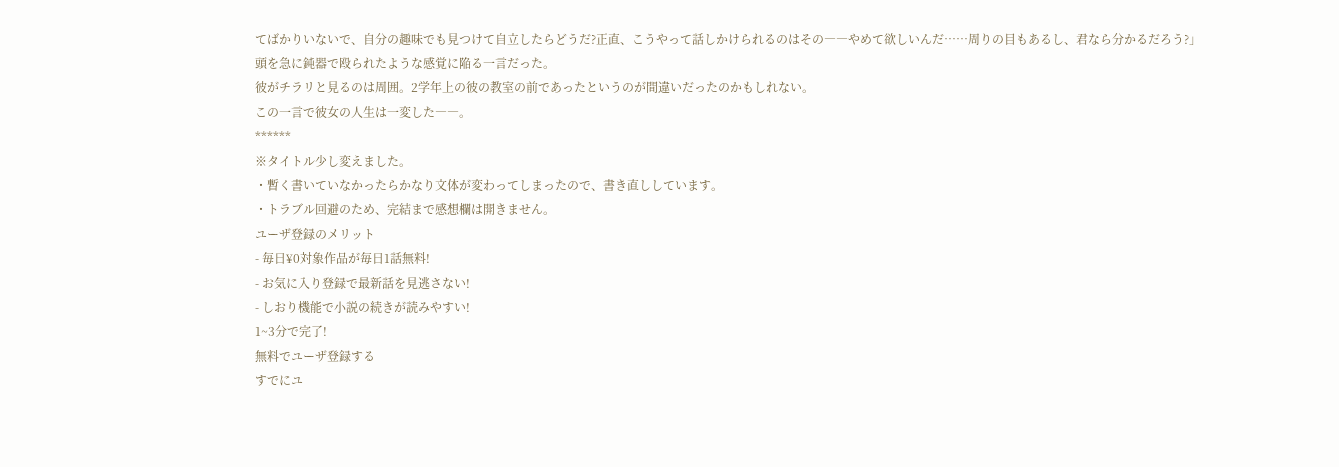てばかりいないで、自分の趣味でも見つけて自立したらどうだ?正直、こうやって話しかけられるのはその――やめて欲しいんだ……周りの目もあるし、君なら分かるだろう?」
頭を急に鈍器で殴られたような感覚に陥る一言だった。
彼がチラリと見るのは周囲。2学年上の彼の教室の前であったというのが間違いだったのかもしれない。
この一言で彼女の人生は一変した――。
******
※タイトル少し変えました。
・暫く書いていなかったらかなり文体が変わってしまったので、書き直ししています。
・トラブル回避のため、完結まで感想欄は開きません。
ユーザ登録のメリット
- 毎日¥0対象作品が毎日1話無料!
- お気に入り登録で最新話を見逃さない!
- しおり機能で小説の続きが読みやすい!
1~3分で完了!
無料でユーザ登録する
すでにユ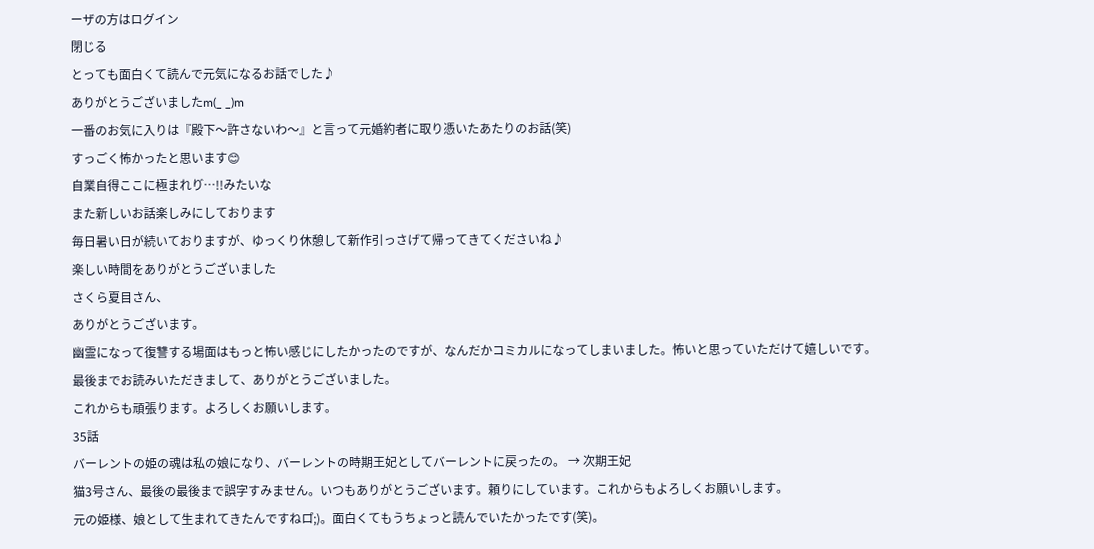ーザの方はログイン
閉じる
とっても面白くて読んで元気になるお話でした♪
ありがとうございましたm(_ _)m
一番のお気に入りは『殿下〜許さないわ〜』と言って元婚約者に取り憑いたあたりのお話(笑)
すっごく怖かったと思います😊
自業自得ここに極まれり゙…!!みたいな
また新しいお話楽しみにしております
毎日暑い日が続いておりますが、ゆっくり休憩して新作引っさげて帰ってきてくださいね♪
楽しい時間をありがとうございました
さくら夏目さん、
ありがとうございます。
幽霊になって復讐する場面はもっと怖い感じにしたかったのですが、なんだかコミカルになってしまいました。怖いと思っていただけて嬉しいです。
最後までお読みいただきまして、ありがとうございました。
これからも頑張ります。よろしくお願いします。
35話
バーレントの姫の魂は私の娘になり、バーレントの時期王妃としてバーレントに戻ったの。 → 次期王妃
猫3号さん、最後の最後まで誤字すみません。いつもありがとうございます。頼りにしています。これからもよろしくお願いします。
元の姫様、娘として生まれてきたんですねロ゚;)。面白くてもうちょっと読んでいたかったです(笑)。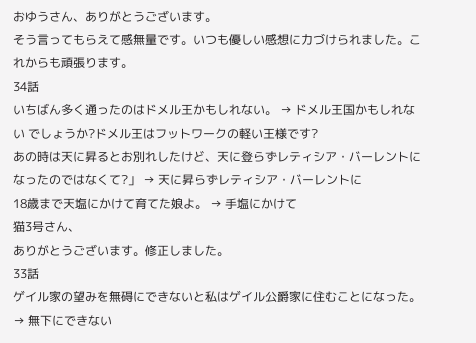おゆうさん、ありがとうございます。
そう言ってもらえて感無量です。いつも優しい感想に力づけられました。これからも頑張ります。
34話
いちばん多く通ったのはドメル王かもしれない。 → ドメル王国かもしれない でしょうか?ドメル王はフットワークの軽い王様です?
あの時は天に昇るとお別れしたけど、天に登らずレティシア・バーレントになったのではなくて?」 → 天に昇らずレティシア・バーレントに
18歳まで天塩にかけて育てた娘よ。 → 手塩にかけて
猫3号さん、
ありがとうございます。修正しました。
33話
ゲイル家の望みを無碍にできないと私はゲイル公爵家に住むことになった。 → 無下にできない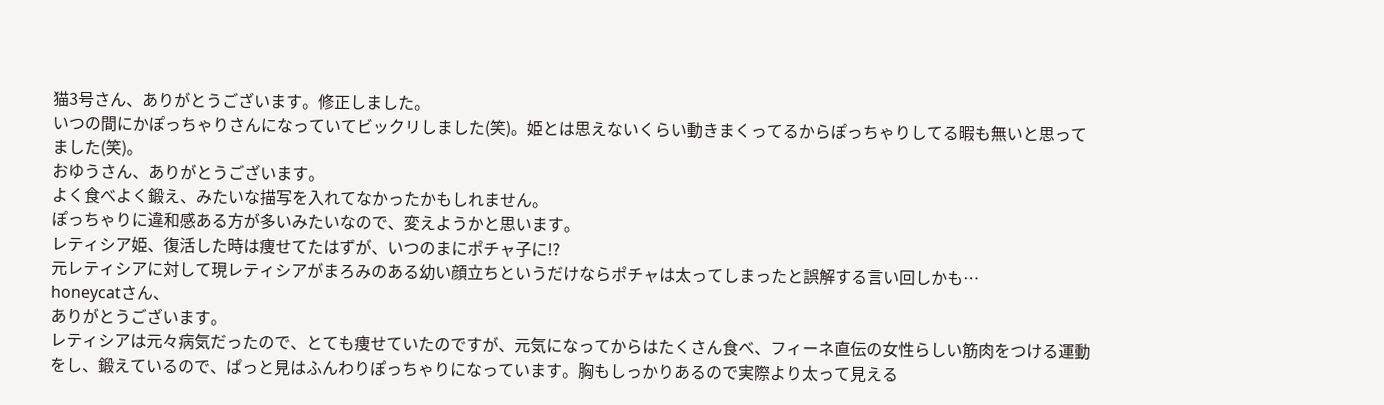猫3号さん、ありがとうございます。修正しました。
いつの間にかぽっちゃりさんになっていてビックリしました(笑)。姫とは思えないくらい動きまくってるからぽっちゃりしてる暇も無いと思ってました(笑)。
おゆうさん、ありがとうございます。
よく食べよく鍛え、みたいな描写を入れてなかったかもしれません。
ぽっちゃりに違和感ある方が多いみたいなので、変えようかと思います。
レティシア姫、復活した時は痩せてたはずが、いつのまにポチャ子に!?
元レティシアに対して現レティシアがまろみのある幼い顔立ちというだけならポチャは太ってしまったと誤解する言い回しかも…
honeycatさん、
ありがとうございます。
レティシアは元々病気だったので、とても痩せていたのですが、元気になってからはたくさん食べ、フィーネ直伝の女性らしい筋肉をつける運動をし、鍛えているので、ぱっと見はふんわりぽっちゃりになっています。胸もしっかりあるので実際より太って見える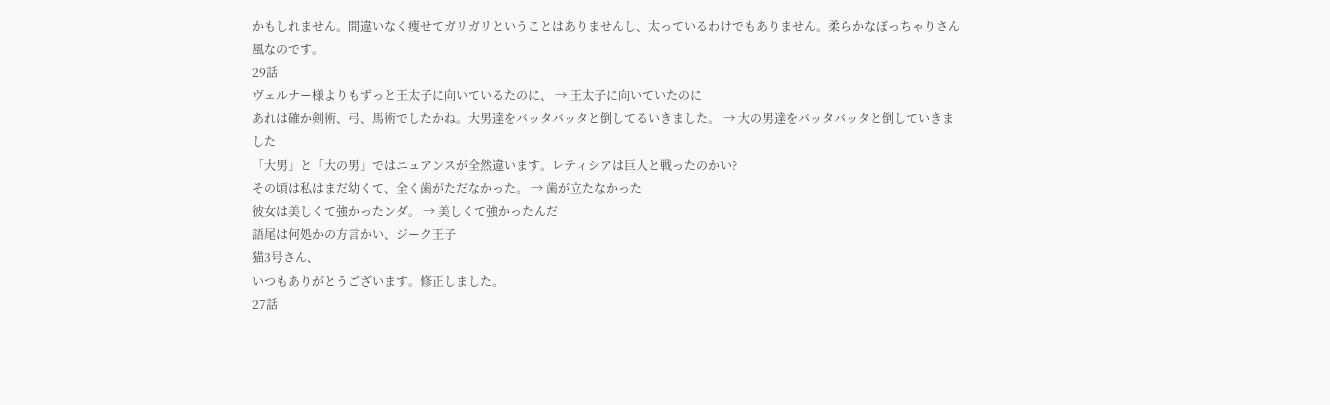かもしれません。間違いなく痩せてガリガリということはありませんし、太っているわけでもありません。柔らかなぽっちゃりさん風なのです。
29話
ヴェルナー様よりもずっと王太子に向いているたのに、 → 王太子に向いていたのに
あれは確か剣術、弓、馬術でしたかね。大男達をバッタバッタと倒してるいきました。 → 大の男達をバッタバッタと倒していきました
「大男」と「大の男」ではニュアンスが全然違います。レティシアは巨人と戦ったのかい?
その頃は私はまだ幼くて、全く歯がただなかった。 → 歯が立たなかった
彼女は美しくて強かったンダ。 → 美しくて強かったんだ
語尾は何処かの方言かい、ジーク王子
猫3号さん、
いつもありがとうございます。修正しました。
27話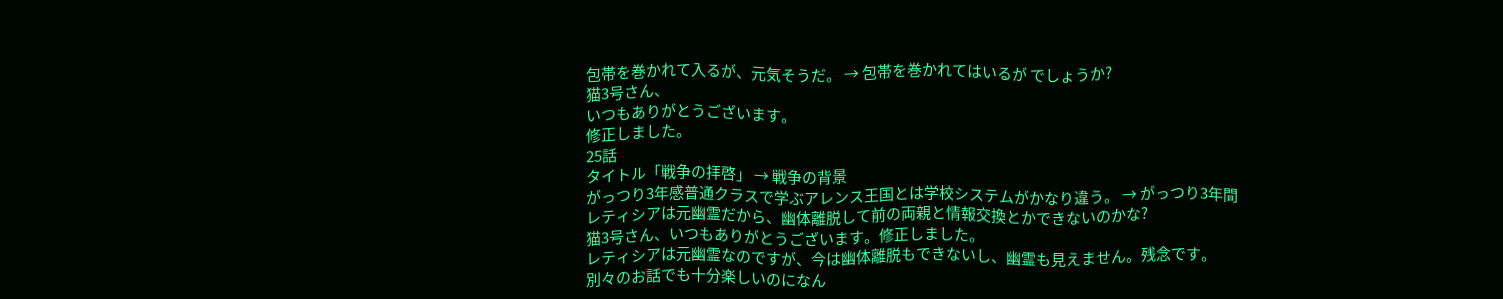包帯を巻かれて入るが、元気そうだ。 → 包帯を巻かれてはいるが でしょうか?
猫3号さん、
いつもありがとうございます。
修正しました。
25話
タイトル「戦争の拝啓」 → 戦争の背景
がっつり3年感普通クラスで学ぶアレンス王国とは学校システムがかなり違う。 → がっつり3年間
レティシアは元幽霊だから、幽体離脱して前の両親と情報交換とかできないのかな?
猫3号さん、いつもありがとうございます。修正しました。
レティシアは元幽霊なのですが、今は幽体離脱もできないし、幽霊も見えません。残念です。
別々のお話でも十分楽しいのになん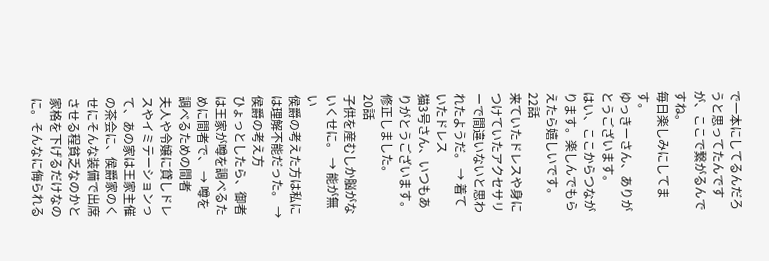で一本にしてるんだろうと思ってたんですが、ここで繋がるんですね。
毎日楽しみにしてます。
ゆっきーさん、ありがとうございます。
はい、ここからつながります。楽しんでもらえたら嬉しいです。
22話
来ていたドレスや身につけていたアクセサリーで間違いないと思われたようだ。 → 着ていたドレス
猫3号さん、いつもありがとうございます。修正しました。
20話
子供を産むしか脳がないくせに。 → 能が無い
侯爵の考えた方は私には理解不能だった。 → 侯爵の考え方
ひょっとしたら、御者は王家が噂を調べるために間者で、 → 噂を調べるための間者
夫人や令嬢に貸しドレスやイミテーションって、あの家は王家主催の茶会に、侯爵家のくせにそんな装備で出席させる程貧乏なのかと家格を下げるだけなのに。そんなに侮られる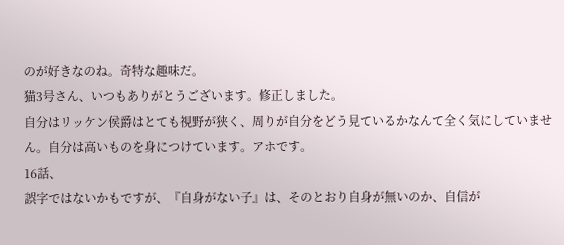のが好きなのね。奇特な趣味だ。
猫3号さん、いつもありがとうございます。修正しました。
自分はリッケン侯爵はとても視野が狭く、周りが自分をどう見ているかなんて全く気にしていません。自分は高いものを身につけています。アホです。
16話、
誤字ではないかもですが、『自身がない子』は、そのとおり自身が無いのか、自信が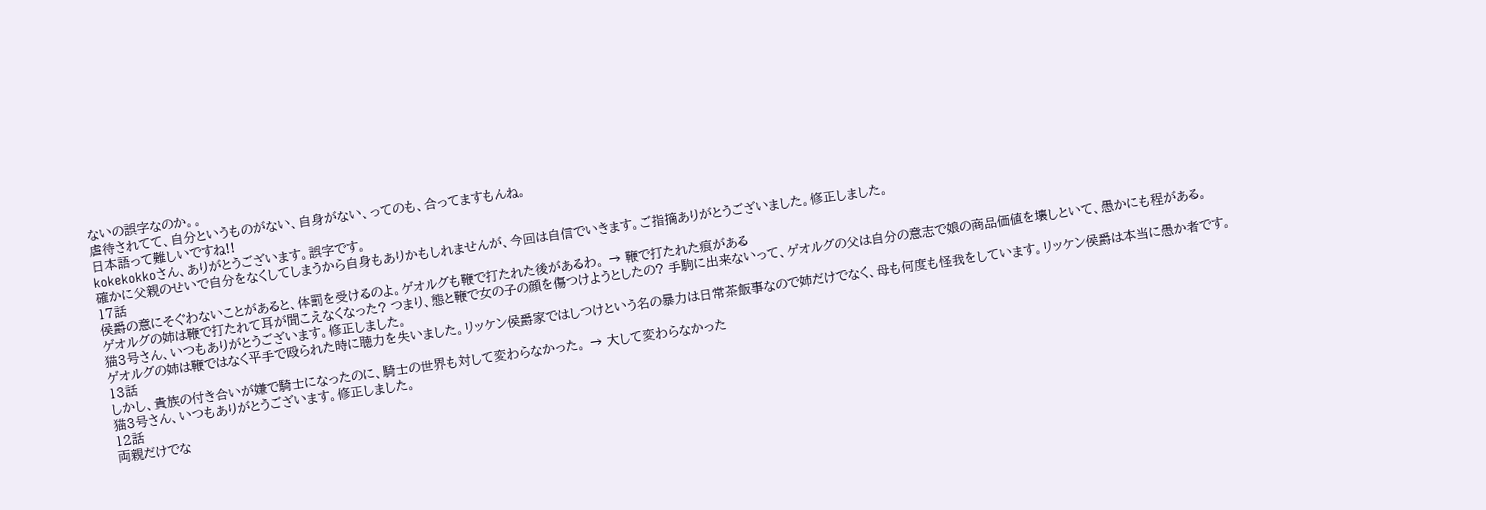ないの誤字なのか。。
虐待されてて、自分というものがない、自身がない、ってのも、合ってますもんね。
日本語って難しいですね!!
kokekokkoさん、ありがとうございます。誤字です。
確かに父親のせいで自分をなくしてしまうから自身もありかもしれませんが、今回は自信でいきます。ご指摘ありがとうございました。修正しました。
17話
侯爵の意にそぐわないことがあると、体罰を受けるのよ。ゲオルグも鞭で打たれた後があるわ。 → 鞭で打たれた痕がある
ゲオルグの姉は鞭で打たれて耳が聞こえなくなった? つまり、態と鞭で女の子の顔を傷つけようとしたの? 手駒に出来ないって、ゲオルグの父は自分の意志で娘の商品価値を壊しといて、愚かにも程がある。
猫3号さん、いつもありがとうございます。修正しました。
ゲオルグの姉は鞭ではなく平手で殴られた時に聴力を失いました。リッケン侯爵家ではしつけという名の暴力は日常茶飯事なので姉だけでなく、母も何度も怪我をしています。リッケン侯爵は本当に愚か者です。
13話
しかし、貴族の付き合いが嫌で騎士になったのに、騎士の世界も対して変わらなかった。 → 大して変わらなかった
猫3号さん、いつもありがとうございます。修正しました。
12話
両親だけでな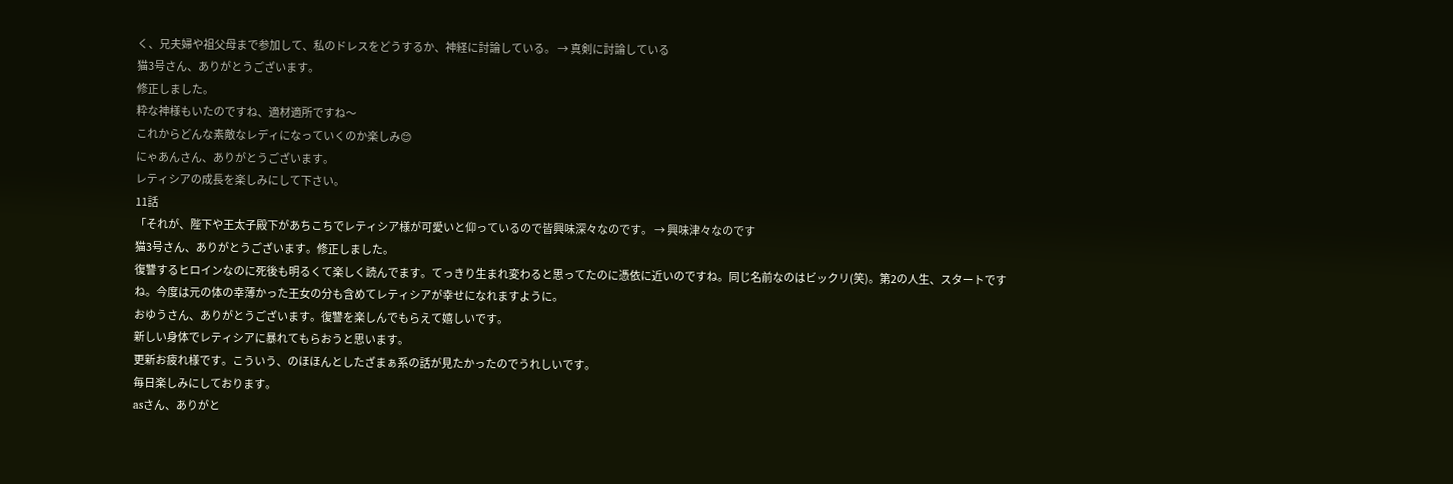く、兄夫婦や祖父母まで参加して、私のドレスをどうするか、神経に討論している。 → 真剣に討論している
猫3号さん、ありがとうございます。
修正しました。
粋な神様もいたのですね、適材適所ですね〜
これからどんな素敵なレディになっていくのか楽しみ😊
にゃあんさん、ありがとうございます。
レティシアの成長を楽しみにして下さい。
11話
「それが、陛下や王太子殿下があちこちでレティシア様が可愛いと仰っているので皆興味深々なのです。 → 興味津々なのです
猫3号さん、ありがとうございます。修正しました。
復讐するヒロインなのに死後も明るくて楽しく読んでます。てっきり生まれ変わると思ってたのに憑依に近いのですね。同じ名前なのはビックリ(笑)。第2の人生、スタートですね。今度は元の体の幸薄かった王女の分も含めてレティシアが幸せになれますように。
おゆうさん、ありがとうございます。復讐を楽しんでもらえて嬉しいです。
新しい身体でレティシアに暴れてもらおうと思います。
更新お疲れ様です。こういう、のほほんとしたざまぁ系の話が見たかったのでうれしいです。
毎日楽しみにしております。
asさん、ありがと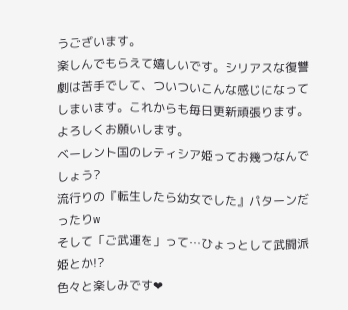うございます。
楽しんでもらえて嬉しいです。シリアスな復讐劇は苦手でして、ついついこんな感じになってしまいます。これからも毎日更新頑張ります。よろしくお願いします。
ベーレント国のレティシア姫ってお幾つなんでしょう?
流行りの『転生したら幼女でした』パターンだったりw
そして「ご武運を」って…ひょっとして武闘派姫とか!?
色々と楽しみです❤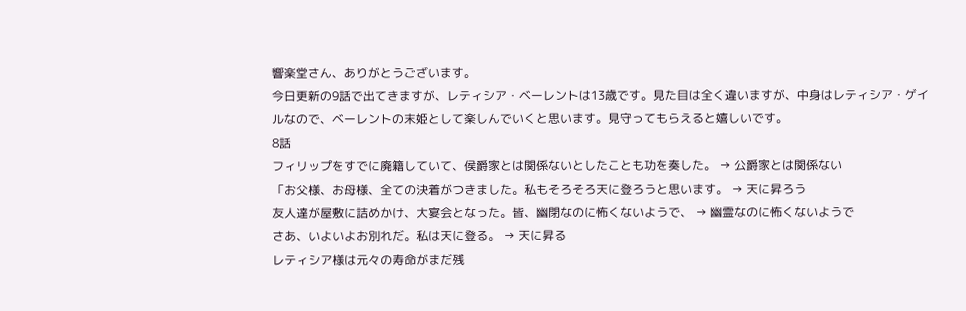響楽堂さん、ありがとうございます。
今日更新の9話で出てきますが、レティシア・ベーレントは13歳です。見た目は全く違いますが、中身はレティシア・ゲイルなので、ベーレントの末姫として楽しんでいくと思います。見守ってもらえると嬉しいです。
8話
フィリップをすでに廃籍していて、侯爵家とは関係ないとしたことも功を奏した。 → 公爵家とは関係ない
「お父様、お母様、全ての決着がつきました。私もそろそろ天に登ろうと思います。 → 天に昇ろう
友人達が屋敷に詰めかけ、大宴会となった。皆、幽閉なのに怖くないようで、 → 幽霊なのに怖くないようで
さあ、いよいよお別れだ。私は天に登る。 → 天に昇る
レティシア様は元々の寿命がまだ残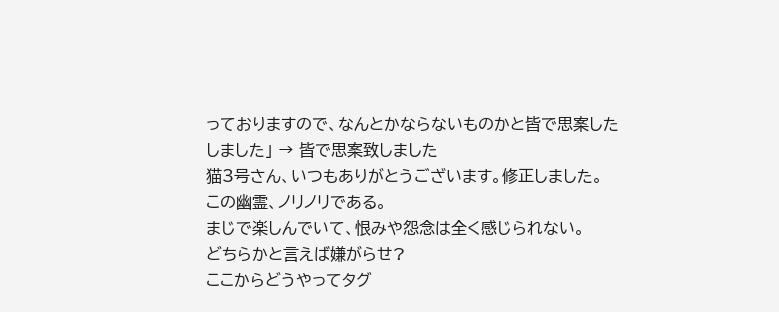っておりますので、なんとかならないものかと皆で思案したしました」 → 皆で思案致しました
猫3号さん、いつもありがとうございます。修正しました。
この幽霊、ノリノリである。
まじで楽しんでいて、恨みや怨念は全く感じられない。
どちらかと言えば嫌がらせ?
ここからどうやってタグ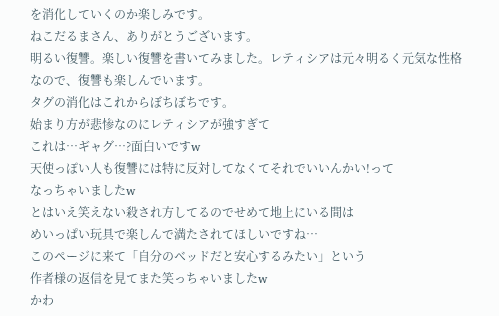を消化していくのか楽しみです。
ねこだるまさん、ありがとうございます。
明るい復讐。楽しい復讐を書いてみました。レティシアは元々明るく元気な性格なので、復讐も楽しんでいます。
タグの消化はこれからぼちぼちです。
始まり方が悲惨なのにレティシアが強すぎて
これは…ギャグ…?面白いですw
天使っぽい人も復讐には特に反対してなくてそれでいいんかい!って
なっちゃいましたw
とはいえ笑えない殺され方してるのでせめて地上にいる間は
めいっぱい玩具で楽しんで満たされてほしいですね…
このページに来て「自分のベッドだと安心するみたい」という
作者様の返信を見てまた笑っちゃいましたw
かわ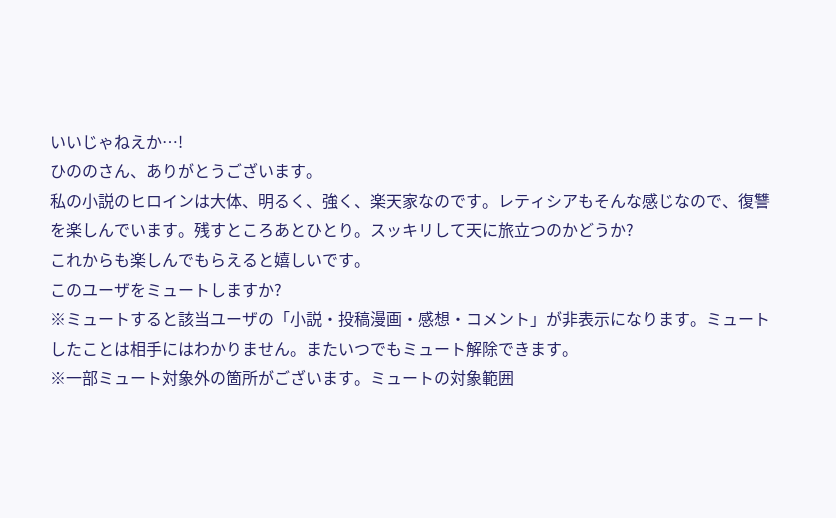いいじゃねえか…!
ひののさん、ありがとうございます。
私の小説のヒロインは大体、明るく、強く、楽天家なのです。レティシアもそんな感じなので、復讐を楽しんでいます。残すところあとひとり。スッキリして天に旅立つのかどうか?
これからも楽しんでもらえると嬉しいです。
このユーザをミュートしますか?
※ミュートすると該当ユーザの「小説・投稿漫画・感想・コメント」が非表示になります。ミュートしたことは相手にはわかりません。またいつでもミュート解除できます。
※一部ミュート対象外の箇所がございます。ミュートの対象範囲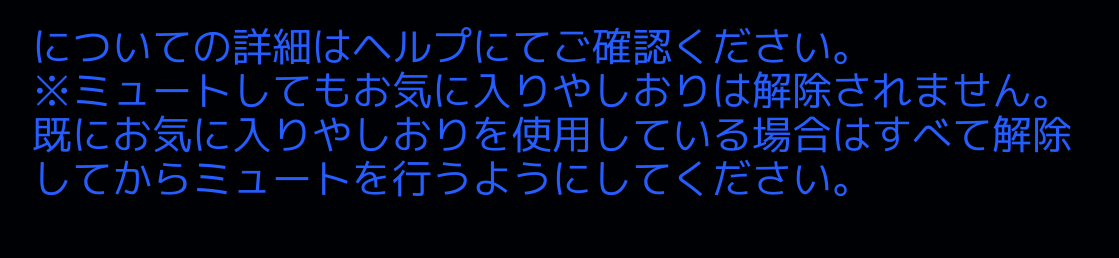についての詳細はヘルプにてご確認ください。
※ミュートしてもお気に入りやしおりは解除されません。既にお気に入りやしおりを使用している場合はすべて解除してからミュートを行うようにしてください。